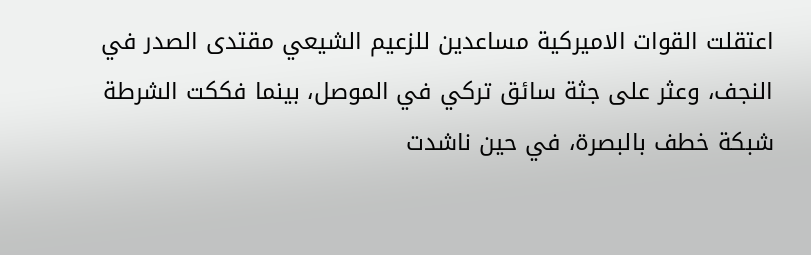اعتقلت القوات الاميركية مساعدين للزعيم الشيعي مقتدى الصدر في النجف، وعثر على جثة سائق تركي في الموصل، بينما فككت الشرطة شبكة خطف بالبصرة، في حين ناشدت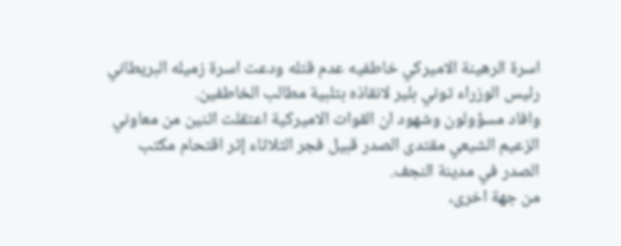اسرة الرهينة الاميركي خاطفيه عدم قتله ودعت اسرة زميله البريطاني رئيس الوزراء توني بلير لانقاذه بتلبية مطالب الخاطفين.
وافاد مسؤولون وشهود ان القوات الاميركية اعتقلت اثنين من معاوني الزعيم الشيعي مقتدى الصدر قبيل فجر الثلاثاء إثر اقتحام مكتب الصدر في مدينة النجف.
من جهة اخرى،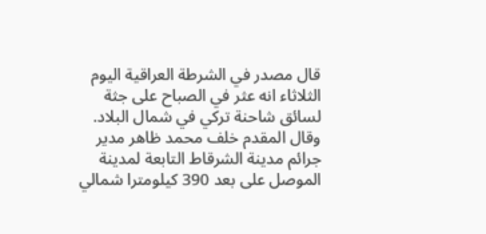قال مصدر في الشرطة العراقية اليوم الثلاثاء انه عثر في الصباح على جثة لسائق شاحنة تركي في شمال البلاد.
وقال المقدم خلف محمد ظاهر مدير جرائم مدينة الشرقاط التابعة لمدينة الموصل على بعد 390 كيلومترا شمالي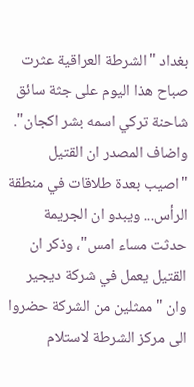بغداد "الشرطة العراقية عثرت صباح هذا اليوم على جثة سائق شاحنة تركي اسمه بشر اكجان".
واضاف المصدر ان القتيل "اصيب بعدة طلاقات في منطقة الرأس... ويبدو ان الجريمة حدثت مساء امس"، وذكر ان القتيل يعمل في شركة ديجير وان "ممثلين من الشركة حضروا الى مركز الشرطة لاستلام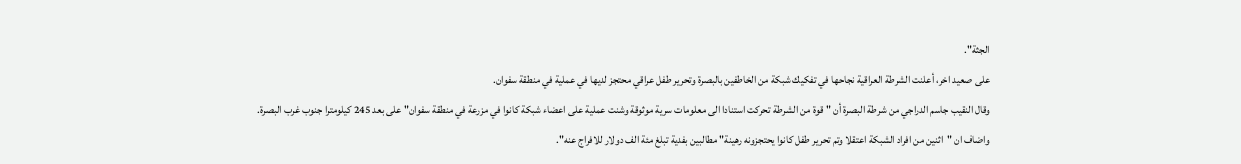الجثة".
على صعيد اخر، أعلنت الشرطة العراقية نجاحها في تفكيك شبكة من الخاطفين بالبصرة وتحرير طفل عراقي محتجز لديها في عملية في منطقة سفوان.
وقال النقيب جاسم الدراجي من شرطة البصرة أن "قوة من الشرطة تحركت استنادا الى معلومات سرية موثوقة وشنت عملية على اعضاء شبكة كانوا في مزرعة في منطقة سفوان" على بعد 245 كيلومترا جنوب غرب البصرة.
واضاف ان "اثنين من افراد الشبكة اعتقلا وتم تحرير طفل كانوا يحتجزونه رهينة" مطالبين بفدية تبلغ مئة الف دولار للافراج عنه".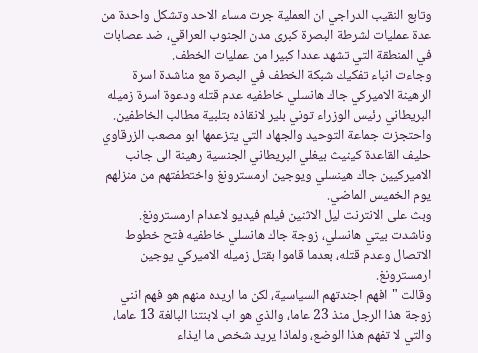وتابع النقيب الدراجي ان العملية جرت مساء الاحد وتشكل واحدة من عدة عمليات لشرطة البصرة كبرى مدن الجنوب العراقي، ضد عصابات في المنطقة التي تشهد عددا كبيرا من عمليات الخطف.
وجاءت انباء تفكيك شبكة الخطف في البصرة مع مناشدة اسرة الرهينة الاميركي جاك هانسلي خاطفيه عدم قتله ودعوة اسرة زميله البريطاني رئيس الوزراء توني بلير لانقاذه بتلبية مطالب الخاطفين.
واحتجزت جماعة التوحيد والجهاد التي يتزعمها ابو مصعب الزرقاوي حليف القاعدة كينيث بيغلي البريطاني الجنسية رهينة الى جانب الاميركيين جاك هينسلي ويوجين ارمسترونغ واختطفتهم من منزلهم يوم الخميس الماضي.
وبث على الانترنت ليل الاثنين فيلم فيديو لاعدام ارمسترونغ.
وناشدت بيتي هانسلي، زوجة جاك هانسلي خاطفيه فتح خطوط الاتصال وعدم قتله، بعدما قاموا بقتل زميله الاميركي يوجين ارمسترونغ.
وقالت "افهم اجندتهم السياسية، لكن ما اريده منهم هو فهم انني زوجة هذا الرجل منذ 23 عاما، والذي هو اب لابنتنا البالغة 13 عاما، والتي لا تفهم هذا الوضع، ولماذا يريد شخص ما ايذاء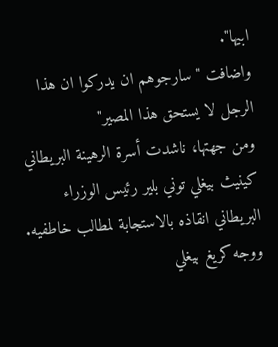ابيها".
واضافت "سارجوهم ان يدركوا ان هذا الرجل لا يستحق هذا المصير"
ومن جهتها، ناشدت أسرة الرهينة البريطاني كينيث بيغلي توني بلير رئيس الوزراء البريطاني انقاذه بالاستجابة لمطالب خاطفيه.
ووجه كريغ بيغلي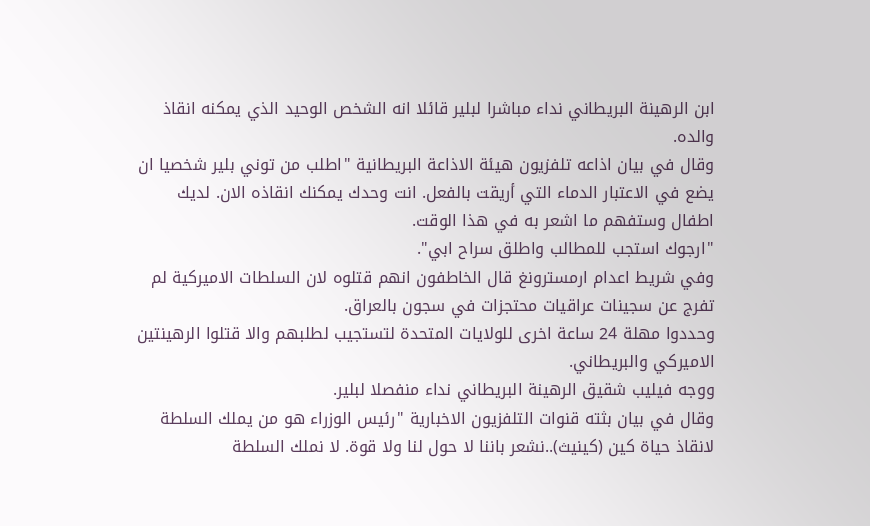ابن الرهينة البريطاني نداء مباشرا لبلير قائلا انه الشخص الوحيد الذي يمكنه انقاذ والده.
وقال في بيان اذاعه تلفزيون هيئة الاذاعة البريطانية "اطلب من توني بلير شخصيا ان يضع في الاعتبار الدماء التي أريقت بالفعل. انت وحدك يمكنك انقاذه الان. لديك اطفال وستفهم ما اشعر به في هذا الوقت.
"ارجوك استجب للمطالب واطلق سراح ابي".
وفي شريط اعدام ارمسترونغ قال الخاطفون انهم قتلوه لان السلطات الاميركية لم تفرج عن سجينات عراقيات محتجزات في سجون بالعراق.
وحددوا مهلة 24 ساعة اخرى للولايات المتحدة لتستجيب لطلبهم والا قتلوا الرهينتين الاميركي والبريطاني.
ووجه فيليب شقيق الرهينة البريطاني نداء منفصلا لبلير.
وقال في بيان بثته قنوات التلفزيون الاخبارية "رئيس الوزراء هو من يملك السلطة لانقاذ حياة كين (كينيث)..نشعر باننا لا حول لنا ولا قوة. لا نملك السلطة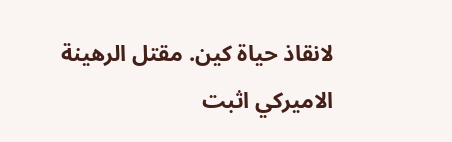لانقاذ حياة كين. مقتل الرهينة الاميركي اثبت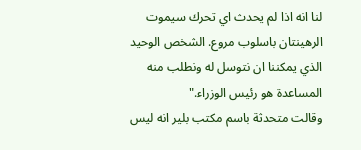لنا انه اذا لم يحدث اي تحرك سيموت الرهينتان باسلوب مروع. الشخص الوحيد الذي يمكننا ان نتوسل له ونطلب منه المساعدة هو رئيس الوزراء."
وقالت متحدثة باسم مكتب بلير انه ليس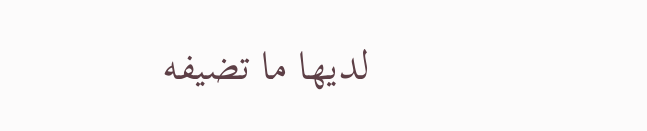لديها ما تضيفه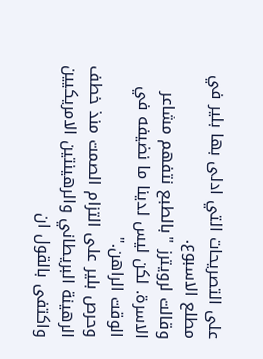على التصريحات التي ادلى بها بلير في مطلع الاسبوع.
وقالت لرويترز "بالطبع نتفهم مشاعر الاسرة. لكن ليس لدينا ما نضيفه في الوقت الراهن."
وحرص بلير على التزام الصمت منذ خطف الرهينة البريطاني والرهينتين الامريكيين واكتفى بالقول ان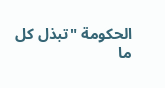الحكومة "تبذل كل ما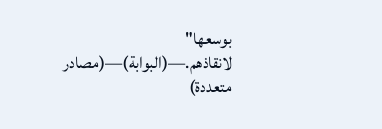بوسعها" لانقاذهم.—(البوابة)—(مصادر متعددة)